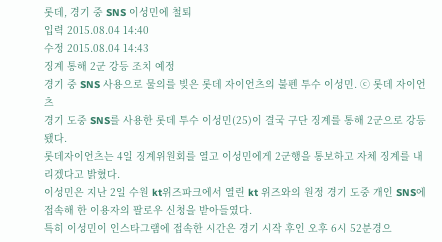롯데, 경기 중 SNS 이성민에 철퇴
입력 2015.08.04 14:40
수정 2015.08.04 14:43
징계 통해 2군 강등 조치 예정
경기 중 SNS 사용으로 물의를 빚은 롯데 자이언츠의 불펜 투수 이성민. ⓒ 롯데 자이언츠
경기 도중 SNS를 사용한 롯데 투수 이성민(25)이 결국 구단 징계를 통해 2군으로 강등됐다.
롯데자이언츠는 4일 징계위원회를 열고 이성민에게 2군행을 통보하고 자체 징계를 내리겠다고 밝혔다.
이성민은 지난 2일 수원 kt위즈파크에서 열린 kt 위즈와의 원정 경기 도중 개인 SNS에 접속해 한 이용자의 팔로우 신청을 받아들였다.
특히 이성민이 인스타그램에 접속한 시간은 경기 시작 후인 오후 6시 52분경으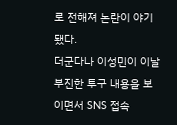로 전해져 논란이 야기됐다.
더군다나 이성민이 이날 부진한 투구 내용을 보이면서 SNS 접속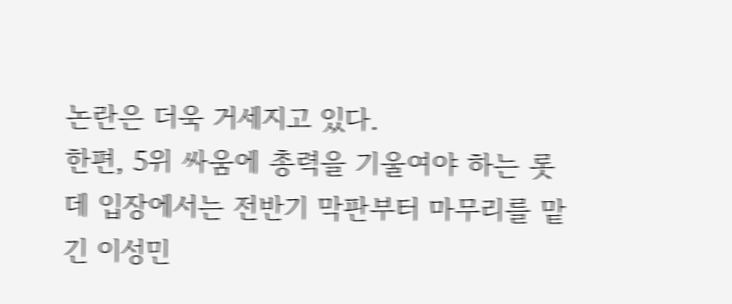논란은 더욱 거세지고 있다.
한편, 5위 싸움에 총력을 기울여야 하는 롯데 입장에서는 전반기 막판부터 마무리를 맡긴 이성민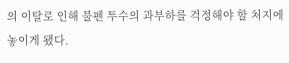의 이탈로 인해 불펜 투수의 과부하를 걱정해야 할 처지에 놓이게 됐다.